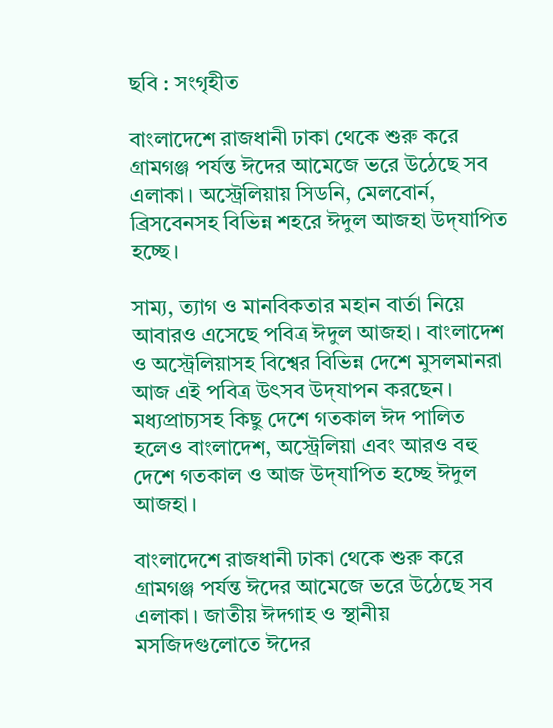ছবি : সংগৃহীত

বাংলাদেশে রাজধানী ঢাকা থেকে শুরু করে গ্রামগঞ্জ পর্যন্ত ঈদের আমেজে ভরে উঠেছে সব এলাকা। অস্ট্রেলিয়ায় সিডনি, মেলবোর্ন, ব্রিসবেনসহ বিভিন্ন শহরে ঈদুল আজহা উদ্‌যাপিত হচ্ছে।

সাম্য, ত্যাগ ও মানবিকতার মহান বার্তা নিয়ে আবারও এসেছে পবিত্র ঈদুল আজহা। বাংলাদেশ ও অস্ট্রেলিয়াসহ বিশ্বের বিভিন্ন দেশে মুসলমানরা আজ এই পবিত্র উৎসব উদ্‌যাপন করছেন। মধ্যপ্রাচ্যসহ কিছু দেশে গতকাল ঈদ পালিত হলেও বাংলাদেশ, অস্ট্রেলিয়া এবং আরও বহু দেশে গতকাল ও আজ উদ্‌যাপিত হচ্ছে ঈদুল আজহা।

বাংলাদেশে রাজধানী ঢাকা থেকে শুরু করে গ্রামগঞ্জ পর্যন্ত ঈদের আমেজে ভরে উঠেছে সব এলাকা। জাতীয় ঈদগাহ ও স্থানীয় মসজিদগুলোতে ঈদের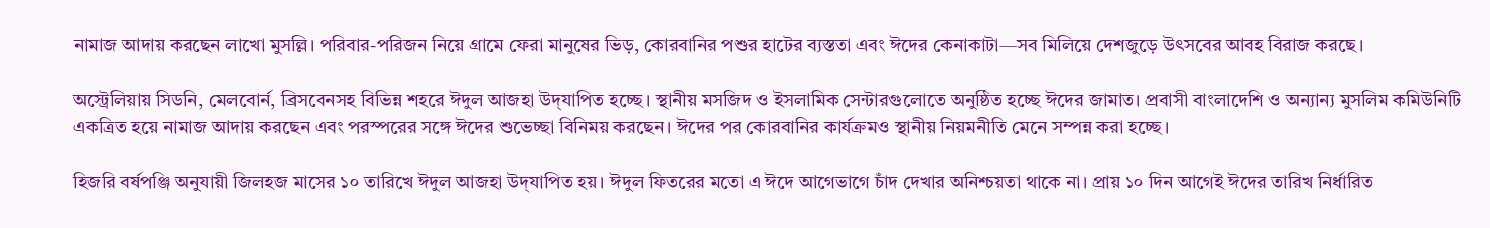নামাজ আদায় করছেন লাখো মুসল্লি। পরিবার-পরিজন নিয়ে গ্রামে ফেরা মানুষের ভিড়, কোরবানির পশুর হাটের ব্যস্ততা এবং ঈদের কেনাকাটা—সব মিলিয়ে দেশজুড়ে উৎসবের আবহ বিরাজ করছে।

অস্ট্রেলিয়ায় সিডনি, মেলবোর্ন, ব্রিসবেনসহ বিভিন্ন শহরে ঈদুল আজহা উদ্‌যাপিত হচ্ছে। স্থানীয় মসজিদ ও ইসলামিক সেন্টারগুলোতে অনুষ্ঠিত হচ্ছে ঈদের জামাত। প্রবাসী বাংলাদেশি ও অন্যান্য মুসলিম কমিউনিটি একত্রিত হয়ে নামাজ আদায় করছেন এবং পরস্পরের সঙ্গে ঈদের শুভেচ্ছা বিনিময় করছেন। ঈদের পর কোরবানির কার্যক্রমও স্থানীয় নিয়মনীতি মেনে সম্পন্ন করা হচ্ছে।

হিজরি বর্ষপঞ্জি অনুযায়ী জিলহজ মাসের ১০ তারিখে ঈদুল আজহা উদ্‌যাপিত হয়। ঈদুল ফিতরের মতো এ ঈদে আগেভাগে চাঁদ দেখার অনিশ্চয়তা থাকে না। প্রায় ১০ দিন আগেই ঈদের তারিখ নির্ধারিত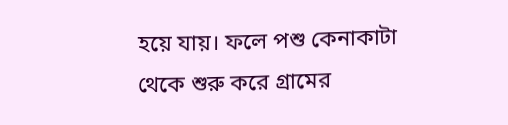হয়ে যায়। ফলে পশু কেনাকাটা থেকে শুরু করে গ্রামের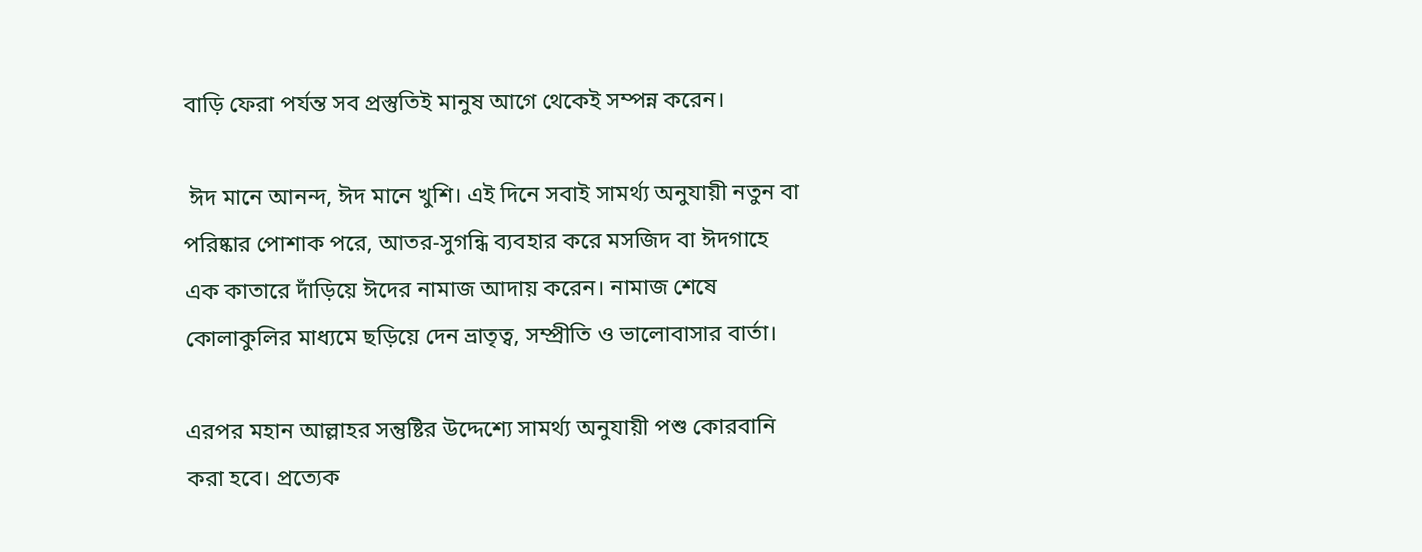বাড়ি ফেরা পর্যন্ত সব প্রস্তুতিই মানুষ আগে থেকেই সম্পন্ন করেন।

 ঈদ মানে আনন্দ, ঈদ মানে খুশি। এই দিনে সবাই সামর্থ্য অনুযায়ী নতুন বা পরিষ্কার পোশাক পরে, আতর-সুগন্ধি ব্যবহার করে মসজিদ বা ঈদগাহে এক কাতারে দাঁড়িয়ে ঈদের নামাজ আদায় করেন। নামাজ শেষে কোলাকুলির মাধ্যমে ছড়িয়ে দেন ভ্রাতৃত্ব, সম্প্রীতি ও ভালোবাসার বার্তা।

এরপর মহান আল্লাহর সন্তুষ্টির উদ্দেশ্যে সামর্থ্য অনুযায়ী পশু কোরবানি করা হবে। প্রত্যেক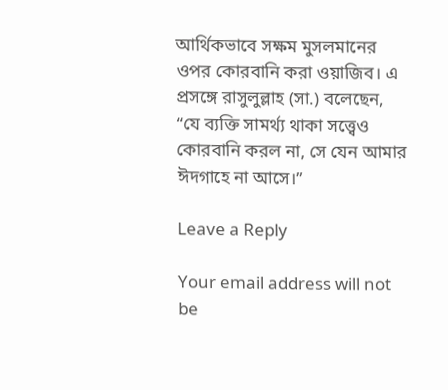আর্থিকভাবে সক্ষম মুসলমানের ওপর কোরবানি করা ওয়াজিব। এ প্রসঙ্গে রাসুলুল্লাহ (সা.) বলেছেন, “যে ব্যক্তি সামর্থ্য থাকা সত্ত্বেও কোরবানি করল না, সে যেন আমার ঈদগাহে না আসে।”

Leave a Reply

Your email address will not be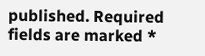published. Required fields are marked *